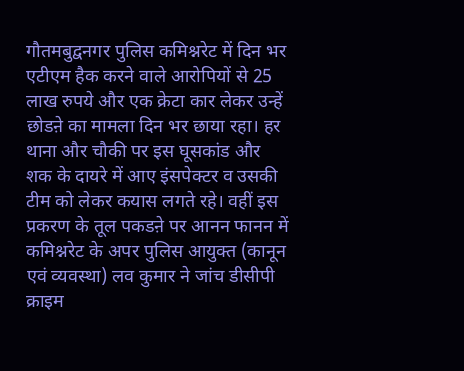गौतमबुद्वनगर पुलिस कमिश्नरेट में दिन भर एटीएम हैक करने वाले आरोपियों से 25 लाख रुपये और एक क्रेटा कार लेकर उन्हें छोडऩे का मामला दिन भर छाया रहा। हर थाना और चौकी पर इस घूसकांड और शक के दायरे में आए इंसपेक्टर व उसकी टीम को लेकर कयास लगते रहे। वहीं इस प्रकरण के तूल पकडऩे पर आनन फानन में कमिश्नरेट के अपर पुलिस आयुक्त (कानून एवं व्यवस्था) लव कुमार ने जांच डीसीपी क्राइम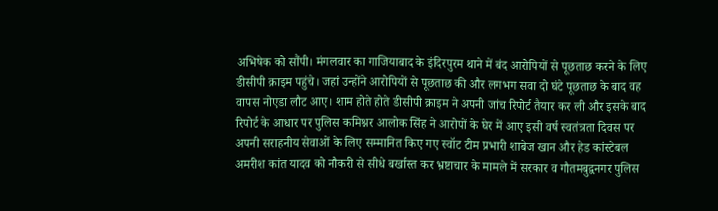अभिषेक को सौंपी। मंगलवार का गाजियाबाद के इंदिरपुरम थाने में बंद आरोपियों से पूछताछ करने के लिए डीसीपी क्राइम पहुंचे। जहां उन्होंने आरोपियों से पूछताछ की और लगभग सवा दो घंटे पूछताछ के बाद वह वापस नोएडा लौट आए। शाम होते होते डीसीपी क्राइम ने अपनी जांच रिपोर्ट तैयार कर ली और इसके बाद रिपोर्ट के आधार पर पुलिस कमिश्नर आलोक सिंह ने आरोपों के घेर में आए इसी वर्ष स्वतंत्रता दिवस पर अपनी सराहनीय सेवाओं के लिए सम्मानित किए गए स्वॉट टीम प्रभारी शाबेज खान और हेड कांस्टेबल अमरीश कांत यादव को नौकरी से सीधे बर्खास्त कर भ्रष्टाचार के मामले में सरकार व गौतमबुद्वनगर पुलिस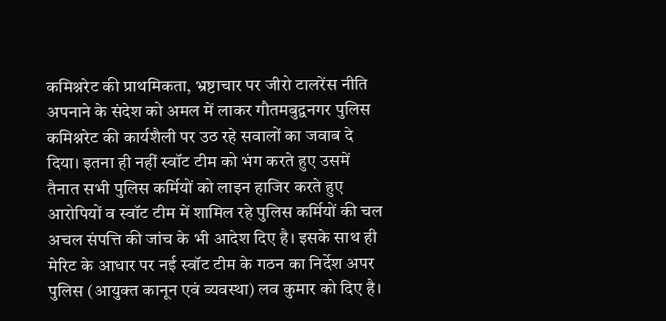कमिश्नरेट की प्राथमिकता, भ्रष्टाचार पर जीरो टालरेंस नीति अपनाने के संदेश को अमल में लाकर गौतमबुद्वनगर पुलिस कमिश्नरेट की कार्यशैली पर उठ रहे सवालों का जवाब दे दिया। इतना ही नहीं स्वॉट टीम को भंग करते हुए उसमें तैनात सभी पुलिस कर्मियों को लाइन हाजिर करते हुए आरोपियों व स्वॉट टीम में शामिल रहे पुलिस कर्मियों की चल अचल संपत्ति की जांच के भी आदेश दिए है। इसके साथ ही मेरिट के आधार पर नई स्वॉट टीम के गठन का निर्देश अपर पुलिस (आयुक्त कानून एवं व्यवस्था) लव कुमार को दिए है।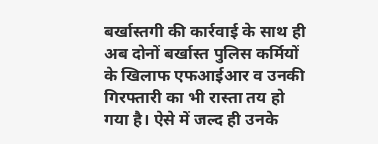बर्खास्तगी की कार्रवाई के साथ ही अब दोनों बर्खास्त पुलिस कर्मियों के खिलाफ एफआईआर व उनकी गिरफ्तारी का भी रास्ता तय हो गया है। ऐसे में जल्द ही उनके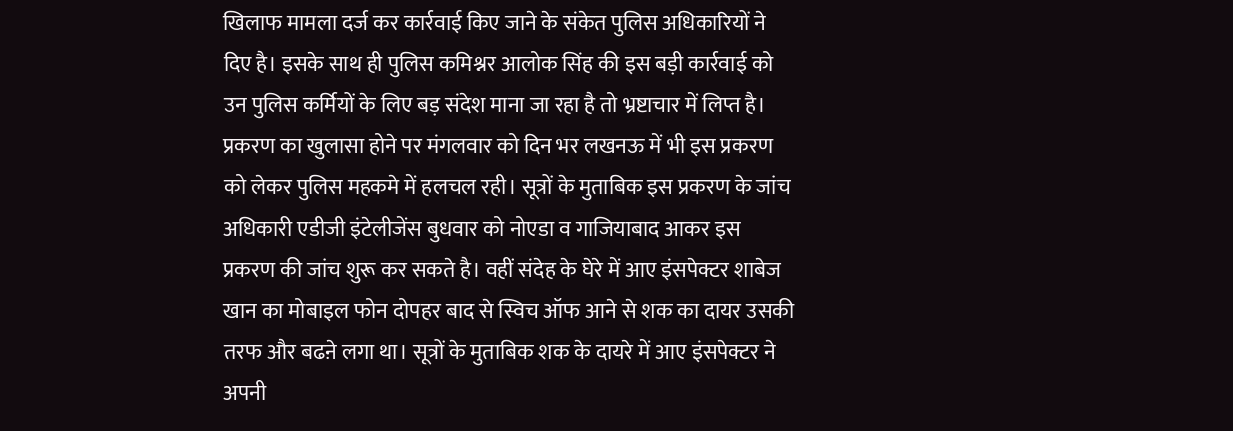खिलाफ मामला दर्ज कर कार्रवाई किए जाने के संकेत पुलिस अधिकारियों ने दिए है। इसके साथ ही पुलिस कमिश्नर आलोक सिंह की इस बड़ी कार्रवाई को उन पुलिस कर्मियों के लिए बड़ संदेश माना जा रहा है तो भ्रष्टाचार में लिप्त है।
प्रकरण का खुलासा होने पर मंगलवार को दिन भर लखनऊ में भी इस प्रकरण को लेकर पुलिस महकमे में हलचल रही। सूत्रों के मुताबिक इस प्रकरण के जांच अधिकारी एडीजी इंटेलीजेंस बुधवार को नोएडा व गाजियाबाद आकर इस प्रकरण की जांच शुरू कर सकते है। वहीं संदेह के घेरे में आए इंसपेक्टर शाबेज खान का मोबाइल फोन दोपहर बाद से स्विच ऑफ आने से शक का दायर उसकी तरफ और बढऩे लगा था। सूत्रों के मुताबिक शक के दायरे में आए इंसपेक्टर ने अपनी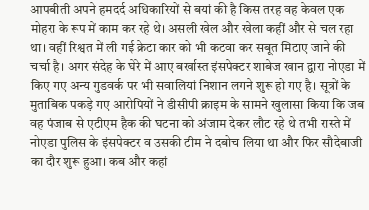आपबीती अपने हमदर्द अधिकारियों से बयां की है किस तरह वह केवल एक मोहरा के रूप में काम कर रहे थे। असली खेल और खेला कहीं और से चल रहा था। वहीं रिश्वत में ली गई क्रेटा कार को भी कटवा कर सबूत मिटाए जाने की चर्चा है। अगर संदेह के घेरे में आए बर्खास्त इंसपेक्टर शाबेज खान द्वारा नोएडा में किए गए अन्य गुडवर्क पर भी सवालियां निशान लगने शुरू हो गए है। सूत्रों के मुताबिक पकड़े गए आरोपियों ने डीसीपी क्राइम के सामने खुलासा किया कि जब वह पंजाब से एटीएम हैक की घटना को अंजाम देकर लौट रहे थे तभी रास्ते में नोएडा पुलिस के इंसपेक्टर व उसकी टीम ने दबोच लिया था और फिर सौदेबाजी का दौर शुरू हुआ। कब और कहां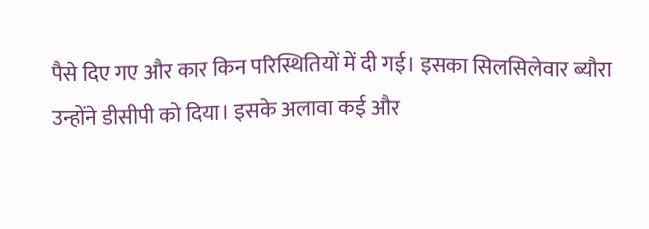पैसे दिए गए और कार किन परिस्थितियों में दी गई। इसका सिलसिलेवार ब्यौरा उन्होंने डीसीपी को दिया। इसके अलावा कई और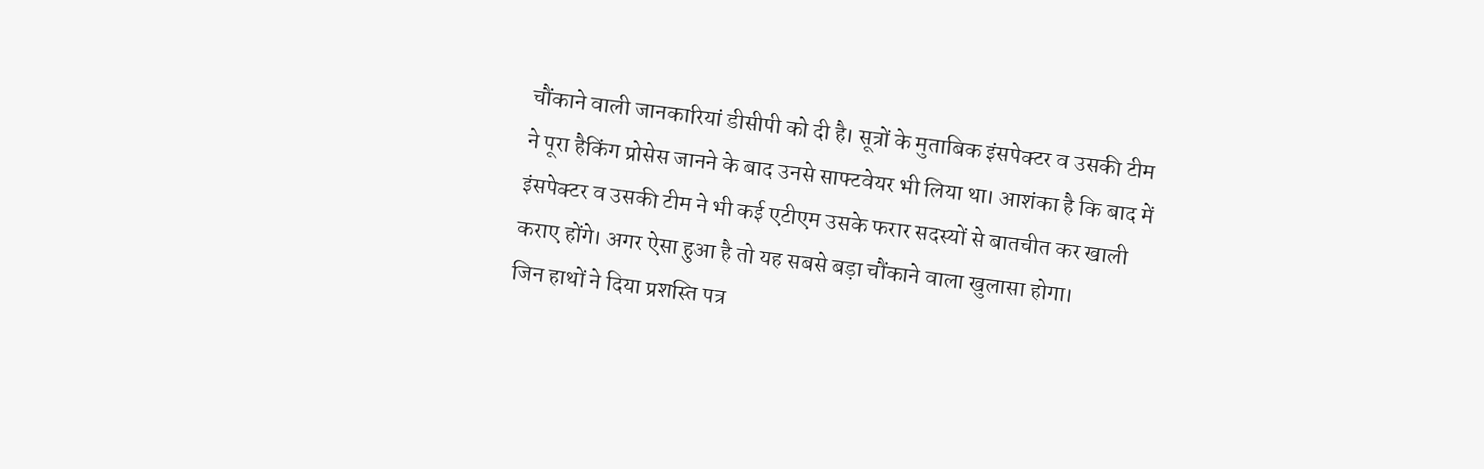चौंकाने वाली जानकारियां डीसीपी को दी है। सूत्रों के मुताबिक इंसपेक्टर व उसकी टीम ने पूरा हैकिंग प्रोसेस जानने के बाद उनसे साफ्टवेयर भी लिया था। आशंका है कि बाद में इंसपेक्टर व उसकी टीम ने भी कई एटीएम उसके फरार सदस्यों से बातचीत कर खाली कराए होंगे। अगर ऐसा हुआ है तो यह सबसे बड़ा चौंकाने वाला खुलासा होगा।
जिन हाथों ने दिया प्रशस्ति पत्र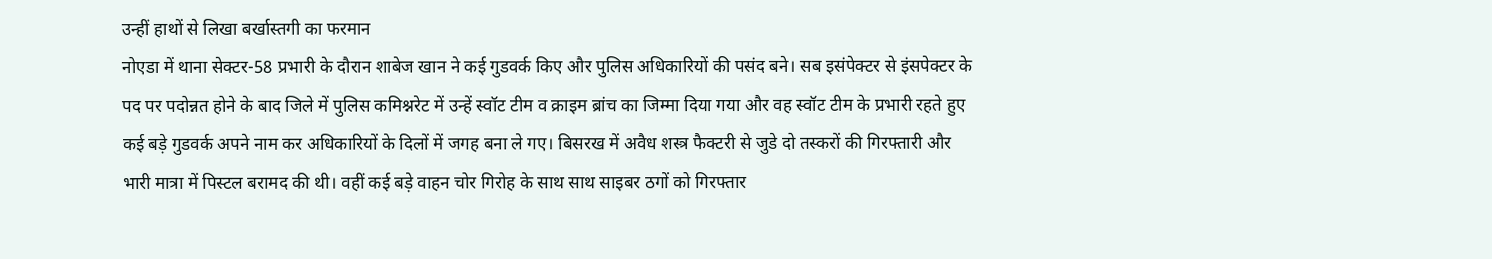उन्हीं हाथों से लिखा बर्खास्तगी का फरमान
नोएडा में थाना सेक्टर-58 प्रभारी के दौरान शाबेज खान ने कई गुडवर्क किए और पुलिस अधिकारियों की पसंद बने। सब इसंपेक्टर से इंसपेक्टर के पद पर पदोन्नत होने के बाद जिले में पुलिस कमिश्नरेट में उन्हें स्वॉट टीम व क्राइम ब्रांच का जिम्मा दिया गया और वह स्वॉट टीम के प्रभारी रहते हुए कई बड़े गुडवर्क अपने नाम कर अधिकारियों के दिलों में जगह बना ले गए। बिसरख में अवैध शस्त्र फैक्टरी से जुडे दो तस्करों की गिरफ्तारी और भारी मात्रा में पिस्टल बरामद की थी। वहीं कई बड़े वाहन चोर गिरोह के साथ साथ साइबर ठगों को गिरफ्तार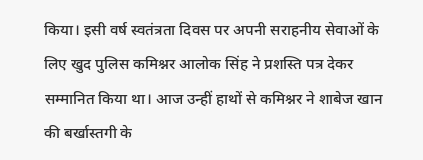किया। इसी वर्ष स्वतंत्रता दिवस पर अपनी सराहनीय सेवाओं के लिए खुद पुलिस कमिश्नर आलोक सिंह ने प्रशस्ति पत्र देकर सम्मानित किया था। आज उन्हीं हाथों से कमिश्नर ने शाबेज खान की बर्खास्तगी के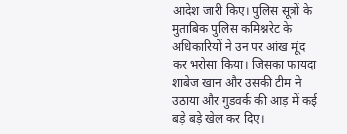आदेश जारी किए। पुलिस सूत्रों के मुताबिक पुलिस कमिश्नरेट के अधिकारियों ने उन पर आंख मूंद कर भरोसा किया। जिसका फायदा शाबेज खान और उसकी टीम ने उठाया और गुडवर्क की आड़ में कई बड़े बड़े खेल कर दिए।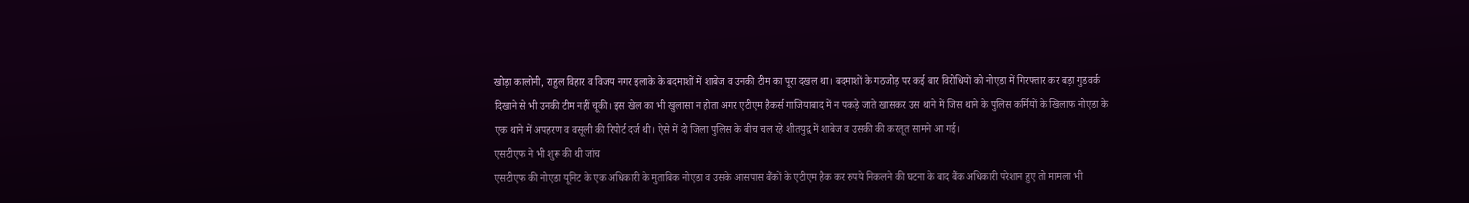खोड़ा कालोनी, राहुल विहार व विजय नगर इलाके के बदमाशों में शाबेज व उनकी टीम का पूरा दखल था। बदमाशों के गठजोड़ पर कई बार विरोधियों को नोएडा में गिरफ्तार कर बड़ा गुडवर्क दिखाने से भी उनकी टीम नहीं चूकी। इस खेल का भी खुलासा न होता अगर एटीएम हैकर्स गाजियाबाद में न पकड़े जाते खासकर उस थाने में जिस थाने के पुलिस कर्मियों के खिलाफ नोएडा के एक थाने में अपहरण व वसूली की रिपोर्ट दर्ज थी। ऐसे में दो जिला पुलिस के बीच चल रहे शीतयुद्व में शाबेज व उसकी की करतूत सामने आ गई।
एसटीएफ ने भी शुरू की थी जांच
एसटीएफ की नोएडा यूनिट के एक अधिकारी के मुताबिक नोएडा व उसके आसपास बैंकों के एटीएम हैक कर रुपये निकलने की घटना के बाद बैंक अधिकारी परेशान हुए तो मामला भी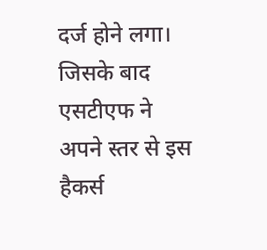दर्ज होने लगा। जिसके बाद एसटीएफ ने अपने स्तर से इस हैकर्स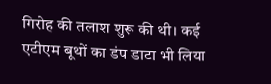गिरोह की तलाश शुरू की थी। कई एटीएम बूथों का डंप डाटा भी लिया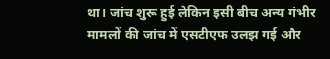था। जांच शुरू हुई लेकिन इसी बीच अन्य गंभीर मामलों की जांच में एसटीएफ उलझ गई और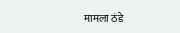मामला ठंडे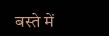बस्ते में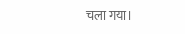चला गया।